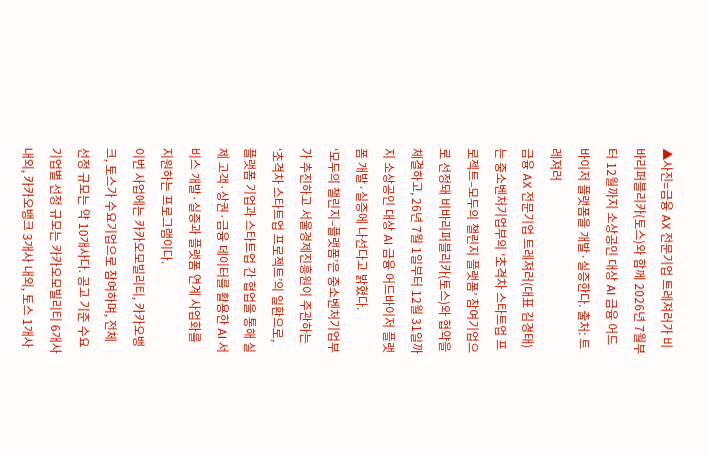▲사진=금융 AX 전문기업 트레져러가 비바리퍼블리카(토스)와 함께 2026년 7월부터 12월까지 소상공인 대상 AI 금융 어드바이저 플랫폼을 개발·실증한다. 출처: 트레져러
금융 AX 전문기업 트레져러(대표 김경태)는 중소벤처기업부의 ‘초격차 스타트업 프로젝트–모두의 챌린지 플랫폼’ 참여기업으로 선정돼 비바리퍼블리카(토스)와 협약을 체결하고, 26년 7월 1일부터 12월 31일까지 소상공인 대상 AI 금융 어드바이저 플랫폼 개발·실증에 나선다고 밝혔다.
‘모두의 챌린지–플랫폼’은 중소벤처기업부가 추진하고 서울경제진흥원이 주관하는 ‘초격차 스타트업 프로젝트’의 일환으로, 플랫폼 기업과 스타트업 간 협업을 통해 실제 고객·상권·금융 데이터를 활용한 AI 서비스 개발·실증과 플랫폼 연계 사업화를 지원하는 프로그램이다.
이번 사업에는 카카오모빌리티, 카카오뱅크, 토스가 수요기업으로 참여하며, 전체 선정 규모는 약 10개사다. 공고 기준 수요기업별 선정 규모는 카카오모빌리티 6개사 내외, 카카오뱅크 3개사 내외, 토스 1개사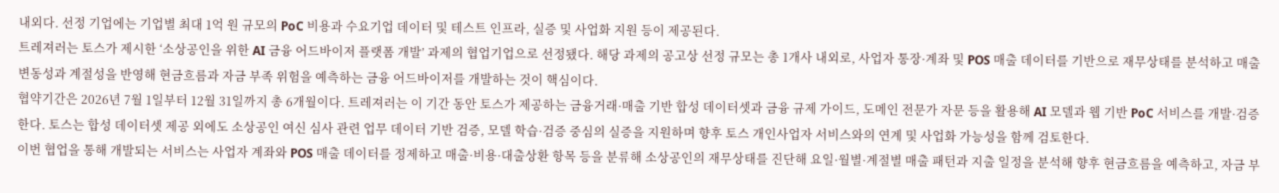내외다. 선정 기업에는 기업별 최대 1억 원 규모의 PoC 비용과 수요기업 데이터 및 테스트 인프라, 실증 및 사업화 지원 등이 제공된다.
트레져러는 토스가 제시한 ‘소상공인을 위한 AI 금융 어드바이저 플랫폼 개발’ 과제의 협업기업으로 선정됐다. 해당 과제의 공고상 선정 규모는 총 1개사 내외로, 사업자 통장·계좌 및 POS 매출 데이터를 기반으로 재무상태를 분석하고 매출 변동성과 계절성을 반영해 현금흐름과 자금 부족 위험을 예측하는 금융 어드바이저를 개발하는 것이 핵심이다.
협약기간은 2026년 7월 1일부터 12월 31일까지 총 6개월이다. 트레져러는 이 기간 동안 토스가 제공하는 금융거래·매출 기반 합성 데이터셋과 금융 규제 가이드, 도메인 전문가 자문 등을 활용해 AI 모델과 웹 기반 PoC 서비스를 개발·검증한다. 토스는 합성 데이터셋 제공 외에도 소상공인 여신 심사 관련 업무 데이터 기반 검증, 모델 학습·검증 중심의 실증을 지원하며 향후 토스 개인사업자 서비스와의 연계 및 사업화 가능성을 함께 검토한다.
이번 협업을 통해 개발되는 서비스는 사업자 계좌와 POS 매출 데이터를 정제하고 매출·비용·대출상환 항목 등을 분류해 소상공인의 재무상태를 진단해 요일·월별·계절별 매출 패턴과 지출 일정을 분석해 향후 현금흐름을 예측하고, 자금 부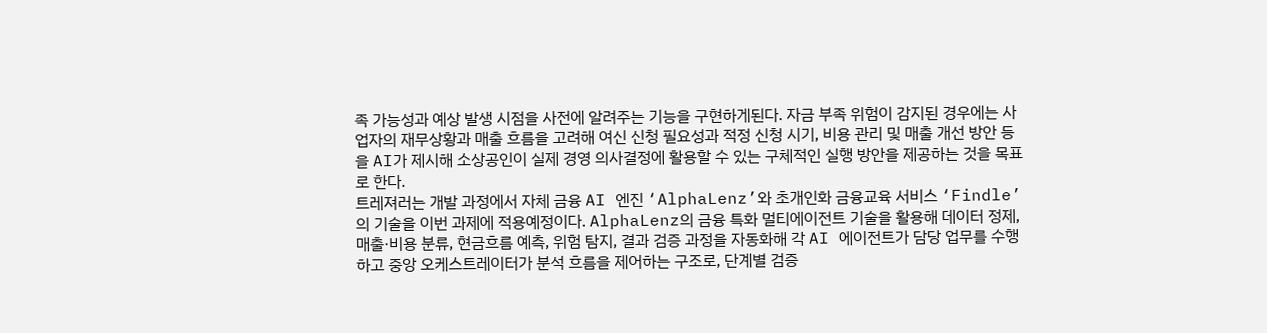족 가능성과 예상 발생 시점을 사전에 알려주는 기능을 구현하게된다. 자금 부족 위험이 감지된 경우에는 사업자의 재무상황과 매출 흐름을 고려해 여신 신청 필요성과 적정 신청 시기, 비용 관리 및 매출 개선 방안 등을 AI가 제시해 소상공인이 실제 경영 의사결정에 활용할 수 있는 구체적인 실행 방안을 제공하는 것을 목표로 한다.
트레져러는 개발 과정에서 자체 금융 AI 엔진 ‘AlphaLenz’와 초개인화 금융교육 서비스 ‘Findle’의 기술을 이번 과제에 적용예정이다. AlphaLenz의 금융 특화 멀티에이전트 기술을 활용해 데이터 정제, 매출·비용 분류, 현금흐름 예측, 위험 탐지, 결과 검증 과정을 자동화해 각 AI 에이전트가 담당 업무를 수행하고 중앙 오케스트레이터가 분석 흐름을 제어하는 구조로, 단계별 검증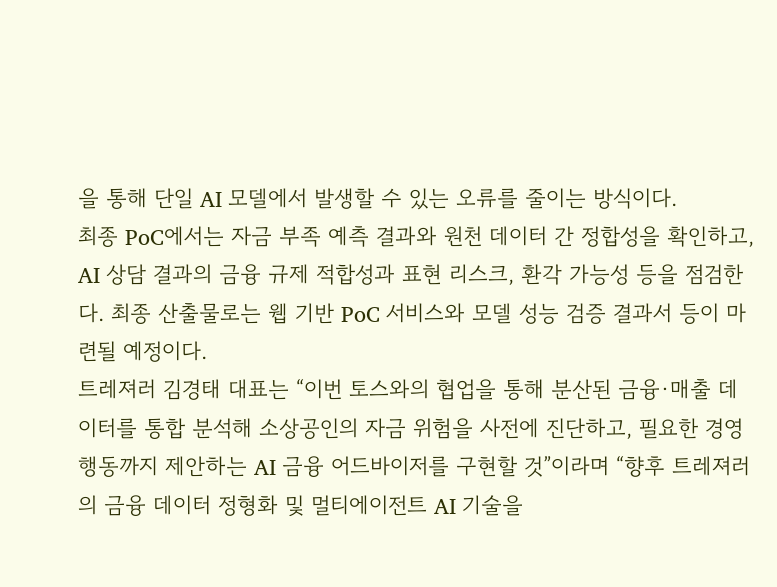을 통해 단일 AI 모델에서 발생할 수 있는 오류를 줄이는 방식이다.
최종 PoC에서는 자금 부족 예측 결과와 원천 데이터 간 정합성을 확인하고, AI 상담 결과의 금융 규제 적합성과 표현 리스크, 환각 가능성 등을 점검한다. 최종 산출물로는 웹 기반 PoC 서비스와 모델 성능 검증 결과서 등이 마련될 예정이다.
트레져러 김경태 대표는 “이번 토스와의 협업을 통해 분산된 금융·매출 데이터를 통합 분석해 소상공인의 자금 위험을 사전에 진단하고, 필요한 경영 행동까지 제안하는 AI 금융 어드바이저를 구현할 것”이라며 “향후 트레져러의 금융 데이터 정형화 및 멀티에이전트 AI 기술을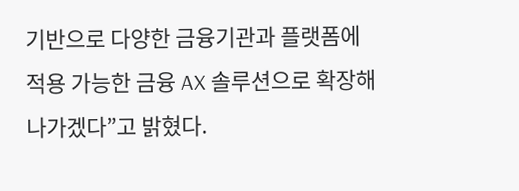기반으로 다양한 금융기관과 플랫폼에 적용 가능한 금융 AX 솔루션으로 확장해 나가겠다”고 밝혔다.